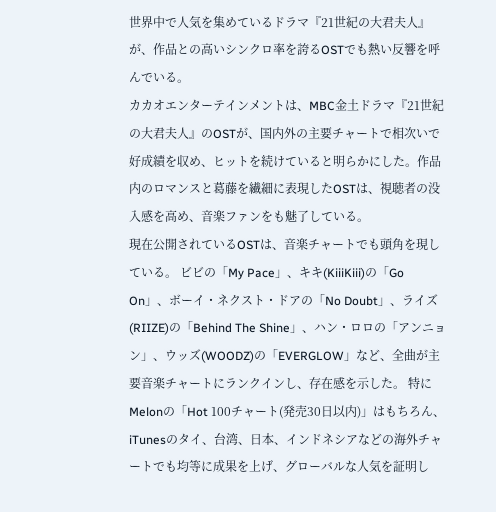世界中で人気を集めているドラマ『21世紀の大君夫人』が、作品との高いシンクロ率を誇るOSTでも熱い反響を呼んでいる。
カカオエンターテインメントは、MBC金土ドラマ『21世紀の大君夫人』のOSTが、国内外の主要チャートで相次いで好成績を収め、ヒットを続けていると明らかにした。作品内のロマンスと葛藤を繊細に表現したOSTは、視聴者の没入感を高め、音楽ファンをも魅了している。
現在公開されているOSTは、音楽チャートでも頭角を現している。 ビビの「My Pace」、キキ(KiiiKiii)の「Go On」、ボーイ・ネクスト・ドアの「No Doubt」、ライズ(RIIZE)の「Behind The Shine」、ハン・ロロの「アンニョン」、ウッズ(WOODZ)の「EVERGLOW」など、全曲が主要音楽チャートにランクインし、存在感を示した。 特にMelonの「Hot 100チャート(発売30日以内)」はもちろん、iTunesのタイ、台湾、日本、インドネシアなどの海外チャートでも均等に成果を上げ、グローバルな人気を証明し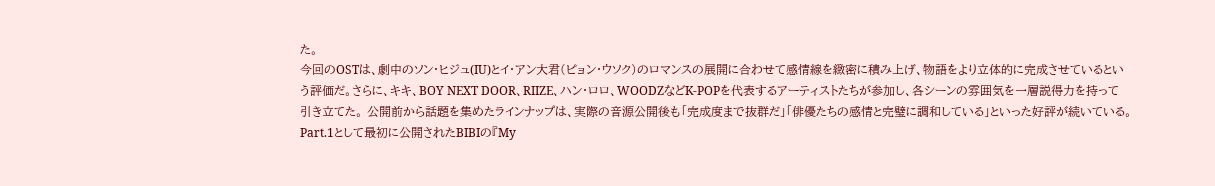た。
今回のOSTは、劇中のソン・ヒジュ(IU)とイ・アン大君(ピョン・ウソク)のロマンスの展開に合わせて感情線を緻密に積み上げ、物語をより立体的に完成させているという評価だ。さらに、キキ、BOY NEXT DOOR、RIIZE、ハン・ロロ、WOODZなどK-POPを代表するアーティストたちが参加し、各シーンの雰囲気を一層説得力を持って引き立てた。 公開前から話題を集めたラインナップは、実際の音源公開後も「完成度まで抜群だ」「俳優たちの感情と完璧に調和している」といった好評が続いている。
Part.1として最初に公開されたBIBIの『My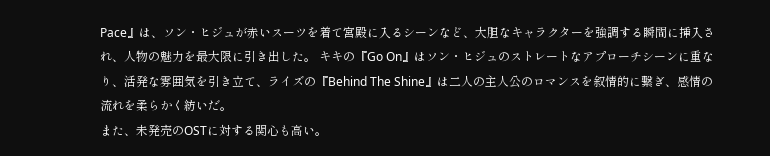Pace』は、ソン・ヒジュが赤いスーツを着て宮殿に入るシーンなど、大胆なキャラクターを強調する瞬間に挿入され、人物の魅力を最大限に引き出した。 キキの『Go On』はソン・ヒジュのストレートなアプローチシーンに重なり、活発な雰囲気を引き立て、ライズの『Behind The Shine』は二人の主人公のロマンスを叙情的に繋ぎ、感情の流れを柔らかく紡いだ。
また、未発売のOSTに対する関心も高い。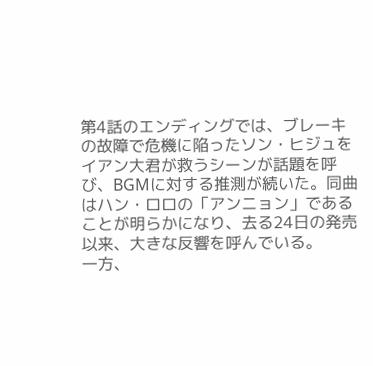第4話のエンディングでは、ブレーキの故障で危機に陥ったソン・ヒジュをイアン大君が救うシーンが話題を呼び、BGMに対する推測が続いた。同曲はハン・ロロの「アンニョン」であることが明らかになり、去る24日の発売以来、大きな反響を呼んでいる。
一方、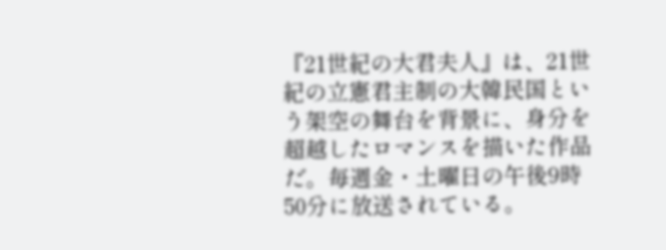『21世紀の大君夫人』は、21世紀の立憲君主制の大韓民国という架空の舞台を背景に、身分を超越したロマンスを描いた作品だ。毎週金・土曜日の午後9時50分に放送されている。